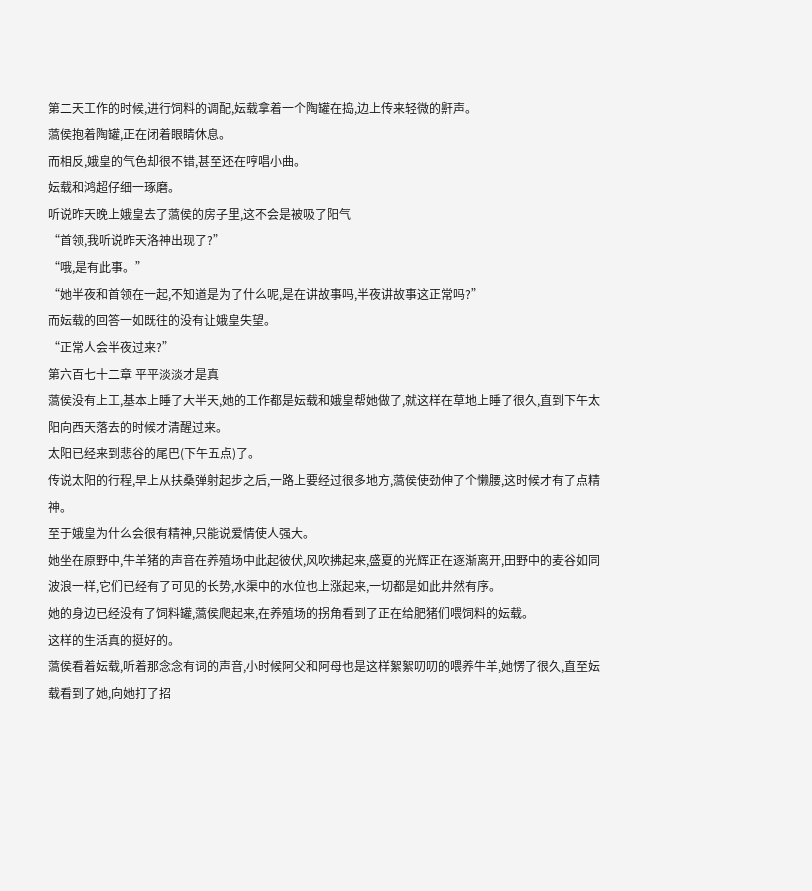第二天工作的时候,进行饲料的调配,妘载拿着一个陶罐在捣,边上传来轻微的鼾声。
薃侯抱着陶罐,正在闭着眼睛休息。
而相反,娥皇的气色却很不错,甚至还在哼唱小曲。
妘载和鸿超仔细一琢磨。
听说昨天晚上娥皇去了薃侯的房子里,这不会是被吸了阳气
“首领,我听说昨天洛神出现了?”
“哦,是有此事。”
“她半夜和首领在一起,不知道是为了什么呢,是在讲故事吗,半夜讲故事这正常吗?”
而妘载的回答一如既往的没有让娥皇失望。
“正常人会半夜过来?”
第六百七十二章 平平淡淡才是真
薃侯没有上工,基本上睡了大半天,她的工作都是妘载和娥皇帮她做了,就这样在草地上睡了很久,直到下午太阳向西天落去的时候才清醒过来。
太阳已经来到悲谷的尾巴(下午五点)了。
传说太阳的行程,早上从扶桑弹射起步之后,一路上要经过很多地方,薃侯使劲伸了个懒腰,这时候才有了点精神。
至于娥皇为什么会很有精神,只能说爱情使人强大。
她坐在原野中,牛羊猪的声音在养殖场中此起彼伏,风吹拂起来,盛夏的光辉正在逐渐离开,田野中的麦谷如同波浪一样,它们已经有了可见的长势,水渠中的水位也上涨起来,一切都是如此井然有序。
她的身边已经没有了饲料罐,薃侯爬起来,在养殖场的拐角看到了正在给肥猪们喂饲料的妘载。
这样的生活真的挺好的。
薃侯看着妘载,听着那念念有词的声音,小时候阿父和阿母也是这样絮絮叨叨的喂养牛羊,她愣了很久,直至妘载看到了她,向她打了招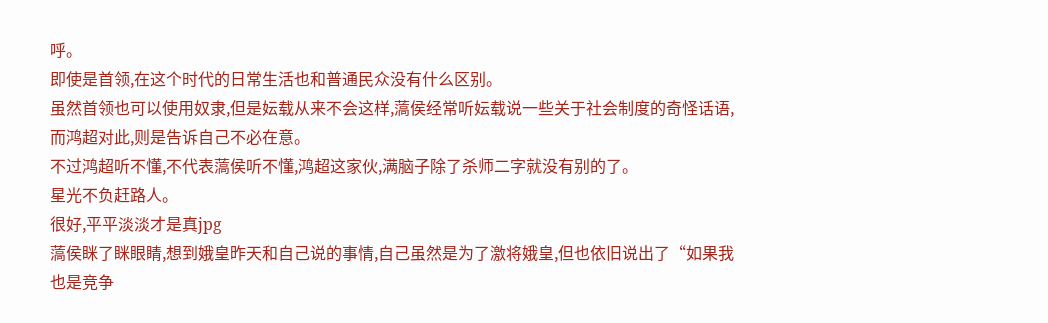呼。
即使是首领,在这个时代的日常生活也和普通民众没有什么区别。
虽然首领也可以使用奴隶,但是妘载从来不会这样,薃侯经常听妘载说一些关于社会制度的奇怪话语,而鸿超对此,则是告诉自己不必在意。
不过鸿超听不懂,不代表薃侯听不懂,鸿超这家伙,满脑子除了杀师二字就没有别的了。
星光不负赶路人。
很好,平平淡淡才是真jpg
薃侯眯了眯眼睛,想到娥皇昨天和自己说的事情,自己虽然是为了激将娥皇,但也依旧说出了“如果我也是竞争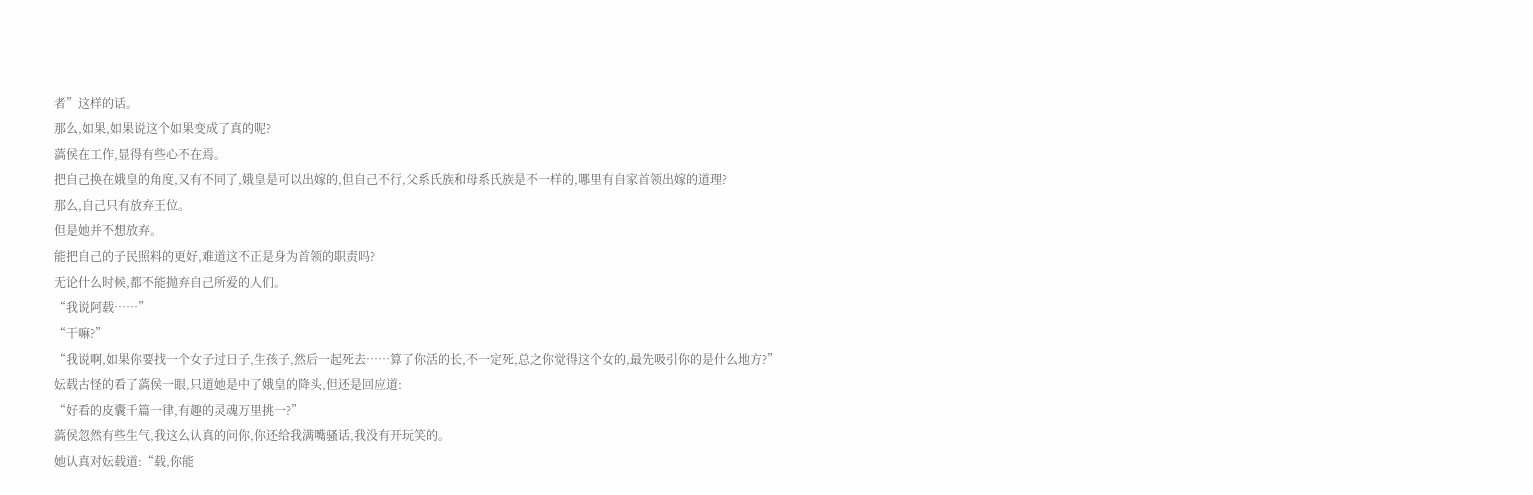者”这样的话。
那么,如果,如果说这个如果变成了真的呢?
薃侯在工作,显得有些心不在焉。
把自己换在娥皇的角度,又有不同了,娥皇是可以出嫁的,但自己不行,父系氏族和母系氏族是不一样的,哪里有自家首领出嫁的道理?
那么,自己只有放弃王位。
但是她并不想放弃。
能把自己的子民照料的更好,难道这不正是身为首领的职责吗?
无论什么时候,都不能抛弃自己所爱的人们。
“我说阿载……”
“干嘛?”
“我说啊,如果你要找一个女子过日子,生孩子,然后一起死去……算了你活的长,不一定死,总之你觉得这个女的,最先吸引你的是什么地方?”
妘载古怪的看了薃侯一眼,只道她是中了娥皇的降头,但还是回应道:
“好看的皮囊千篇一律,有趣的灵魂万里挑一?”
薃侯忽然有些生气,我这么认真的问你,你还给我满嘴骚话,我没有开玩笑的。
她认真对妘载道:“载,你能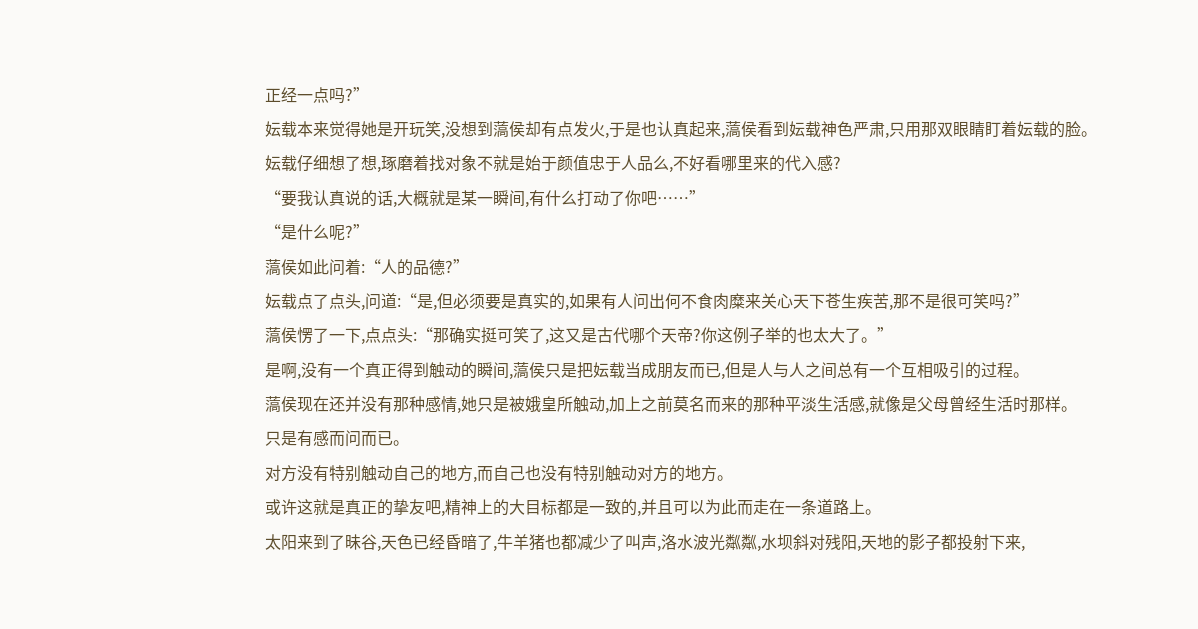正经一点吗?”
妘载本来觉得她是开玩笑,没想到薃侯却有点发火,于是也认真起来,薃侯看到妘载神色严肃,只用那双眼睛盯着妘载的脸。
妘载仔细想了想,琢磨着找对象不就是始于颜值忠于人品么,不好看哪里来的代入感?
“要我认真说的话,大概就是某一瞬间,有什么打动了你吧……”
“是什么呢?”
薃侯如此问着:“人的品德?”
妘载点了点头,问道:“是,但必须要是真实的,如果有人问出何不食肉糜来关心天下苍生疾苦,那不是很可笑吗?”
薃侯愣了一下,点点头:“那确实挺可笑了,这又是古代哪个天帝?你这例子举的也太大了。”
是啊,没有一个真正得到触动的瞬间,薃侯只是把妘载当成朋友而已,但是人与人之间总有一个互相吸引的过程。
薃侯现在还并没有那种感情,她只是被娥皇所触动,加上之前莫名而来的那种平淡生活感,就像是父母曾经生活时那样。
只是有感而问而已。
对方没有特别触动自己的地方,而自己也没有特别触动对方的地方。
或许这就是真正的挚友吧,精神上的大目标都是一致的,并且可以为此而走在一条道路上。
太阳来到了昧谷,天色已经昏暗了,牛羊猪也都减少了叫声,洛水波光粼粼,水坝斜对残阳,天地的影子都投射下来,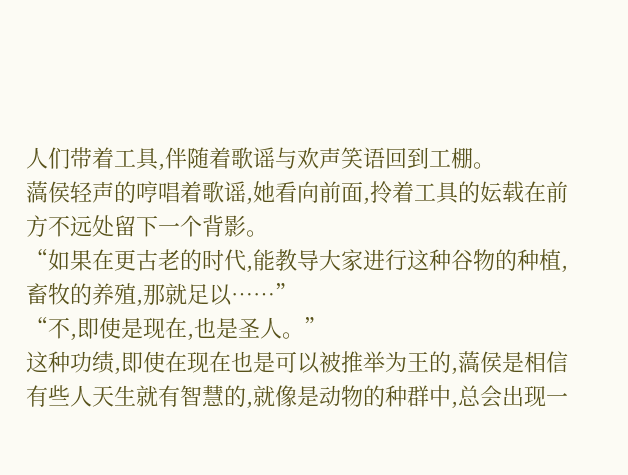人们带着工具,伴随着歌谣与欢声笑语回到工棚。
薃侯轻声的哼唱着歌谣,她看向前面,拎着工具的妘载在前方不远处留下一个背影。
“如果在更古老的时代,能教导大家进行这种谷物的种植,畜牧的养殖,那就足以……”
“不,即使是现在,也是圣人。”
这种功绩,即使在现在也是可以被推举为王的,薃侯是相信有些人天生就有智慧的,就像是动物的种群中,总会出现一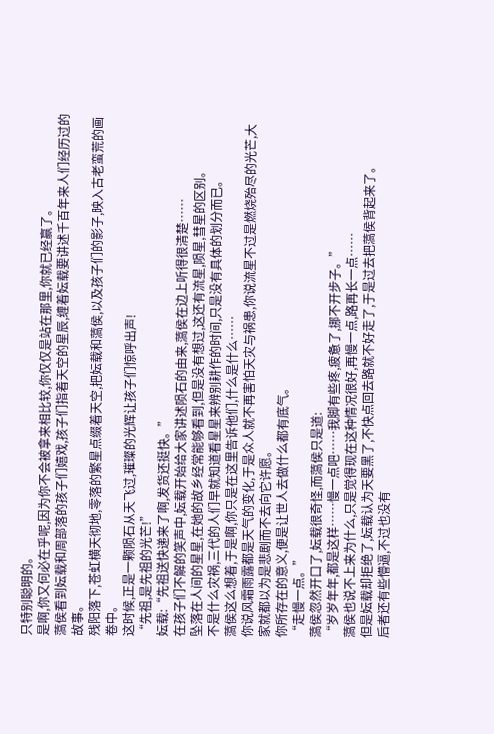只特别聪明的。
是啊,你又何必在乎呢,因为你不会被拿来相比较,你仅仅是站在那里,你就已经赢了。
薃侯看到妘载和周部落的孩子们嬉戏,孩子们指着天空的星辰,缠着妘载要讲述千百年来人们经历过的故事。
残阳落下,苍虹横天彻地,零落的繁星点缀着天空,把妘载和薃侯,以及孩子们的影子,映入古老蛮荒的画卷中。
这时候,正是一颗陨石从天飞过,璀璨的光辉让孩子们惊呼出声!
“先祖,是先祖的光芒!”
妘载:“先祖送快递来了啊,发货还挺快。”
在孩子们不解的笑声中,妘载开始给大家讲述陨石的由来,薃侯在边上听得很清楚……
坠落在人间的星星,在她的故乡经常能够看到,但是没有想过,这还有流星,陨星,彗星的区别。
不是什么灾祸,三代的人们早就知道看星星来辨别耕作的时间,只是没有具体的划分而已。
薃侯这么想着,于是啊,你只是在这里告诉他们,什么是什么……
你说风霜雨露都是天气的变化,于是众人就不再害怕天灾与祸患,你说流星不过是燃烧殆尽的光芒,大家就都以为是悲剧而不去向它许愿。
你所存在的意义,便是让世人去做什么都有底气。
“走慢一点。”
薃侯忽然开口了,妘载很奇怪,而薃侯只是道:
“岁岁年年,都是这样……慢一点吧……我脚有些疼,疲惫了,挪不开步子。”
薃侯也说不上来为什么,只是觉得现在这种情况很好,再慢一点,路再长一点……
但是妘载却拒绝了,妘载认为天要黑了,不快点回去路就不好走了,于是过去把薃侯背起来了。
后者还有些懵逼,不过也没有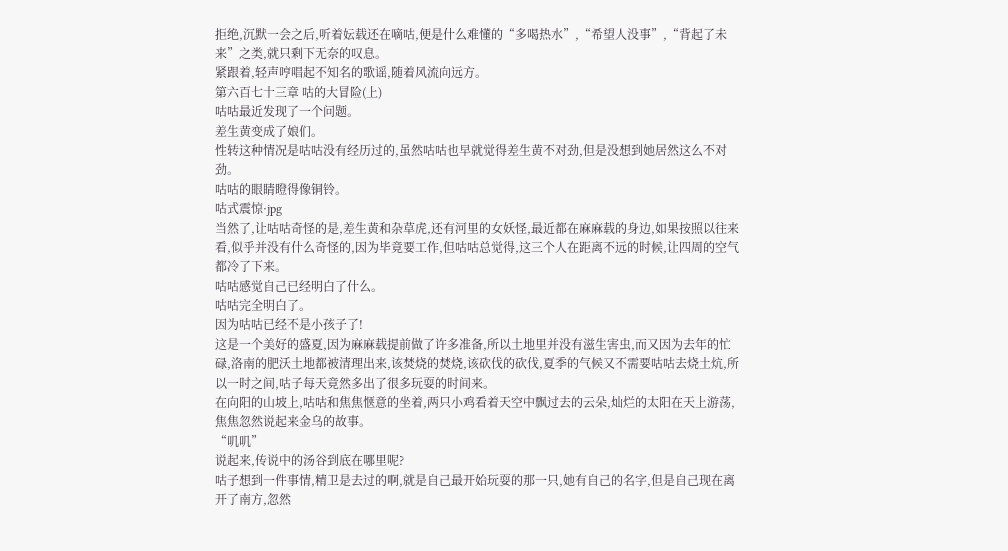拒绝,沉默一会之后,听着妘载还在嘀咕,便是什么难懂的“多喝热水”,“希望人没事”,“背起了未来”之类,就只剩下无奈的叹息。
紧跟着,轻声哼唱起不知名的歌谣,随着风流向远方。
第六百七十三章 咕的大冒险(上)
咕咕最近发现了一个问题。
差生黄变成了娘们。
性转这种情况是咕咕没有经历过的,虽然咕咕也早就觉得差生黄不对劲,但是没想到她居然这么不对劲。
咕咕的眼睛瞪得像铜铃。
咕式震惊·jpg
当然了,让咕咕奇怪的是,差生黄和杂草虎,还有河里的女妖怪,最近都在麻麻载的身边,如果按照以往来看,似乎并没有什么奇怪的,因为毕竟要工作,但咕咕总觉得,这三个人在距离不远的时候,让四周的空气都冷了下来。
咕咕感觉自己已经明白了什么。
咕咕完全明白了。
因为咕咕已经不是小孩子了!
这是一个美好的盛夏,因为麻麻载提前做了许多准备,所以土地里并没有滋生害虫,而又因为去年的忙碌,洛南的肥沃土地都被清理出来,该焚烧的焚烧,该砍伐的砍伐,夏季的气候又不需要咕咕去烧土炕,所以一时之间,咕子每天竟然多出了很多玩耍的时间来。
在向阳的山坡上,咕咕和焦焦惬意的坐着,两只小鸡看着天空中飘过去的云朵,灿烂的太阳在天上游荡,焦焦忽然说起来金乌的故事。
“叽叽”
说起来,传说中的汤谷到底在哪里呢?
咕子想到一件事情,精卫是去过的啊,就是自己最开始玩耍的那一只,她有自己的名字,但是自己现在离开了南方,忽然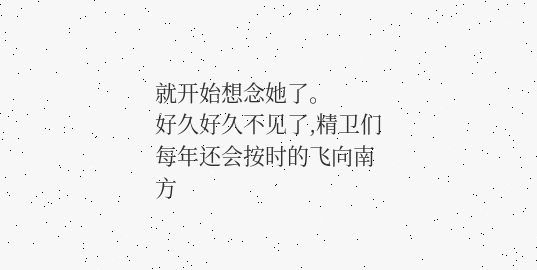就开始想念她了。
好久好久不见了,精卫们每年还会按时的飞向南方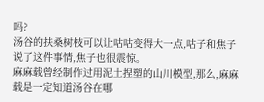吗?
汤谷的扶桑树枝可以让咕咕变得大一点,咕子和焦子说了这件事情,焦子也很震惊。
麻麻载曾经制作过用泥土捏塑的山川模型,那么,麻麻载是一定知道汤谷在哪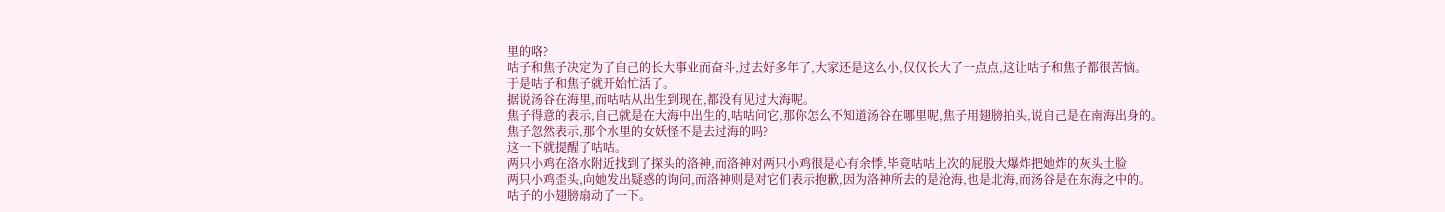里的咯?
咕子和焦子决定为了自己的长大事业而奋斗,过去好多年了,大家还是这么小,仅仅长大了一点点,这让咕子和焦子都很苦恼。
于是咕子和焦子就开始忙活了。
据说汤谷在海里,而咕咕从出生到现在,都没有见过大海呢。
焦子得意的表示,自己就是在大海中出生的,咕咕问它,那你怎么不知道汤谷在哪里呢,焦子用翅膀拍头,说自己是在南海出身的。
焦子忽然表示,那个水里的女妖怪不是去过海的吗?
这一下就提醒了咕咕。
两只小鸡在洛水附近找到了探头的洛神,而洛神对两只小鸡很是心有余悸,毕竟咕咕上次的屁股大爆炸把她炸的灰头土脸
两只小鸡歪头,向她发出疑惑的询问,而洛神则是对它们表示抱歉,因为洛神所去的是沧海,也是北海,而汤谷是在东海之中的。
咕子的小翅膀扇动了一下。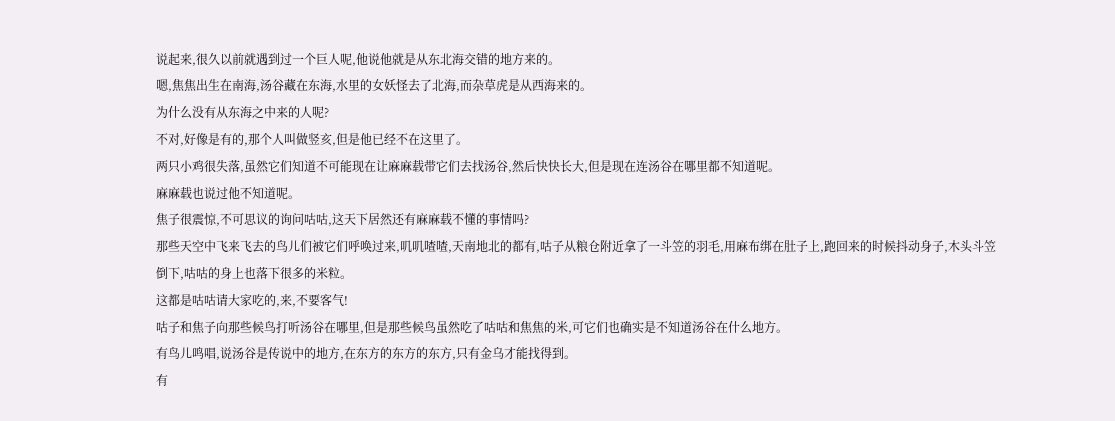说起来,很久以前就遇到过一个巨人呢,他说他就是从东北海交错的地方来的。
嗯,焦焦出生在南海,汤谷藏在东海,水里的女妖怪去了北海,而杂草虎是从西海来的。
为什么没有从东海之中来的人呢?
不对,好像是有的,那个人叫做竖亥,但是他已经不在这里了。
两只小鸡很失落,虽然它们知道不可能现在让麻麻载带它们去找汤谷,然后快快长大,但是现在连汤谷在哪里都不知道呢。
麻麻载也说过他不知道呢。
焦子很震惊,不可思议的询问咕咕,这天下居然还有麻麻载不懂的事情吗?
那些天空中飞来飞去的鸟儿们被它们呼唤过来,叽叽喳喳,天南地北的都有,咕子从粮仓附近拿了一斗笠的羽毛,用麻布绑在肚子上,跑回来的时候抖动身子,木头斗笠倒下,咕咕的身上也落下很多的米粒。
这都是咕咕请大家吃的,来,不要客气!
咕子和焦子向那些候鸟打听汤谷在哪里,但是那些候鸟虽然吃了咕咕和焦焦的米,可它们也确实是不知道汤谷在什么地方。
有鸟儿鸣唱,说汤谷是传说中的地方,在东方的东方的东方,只有金乌才能找得到。
有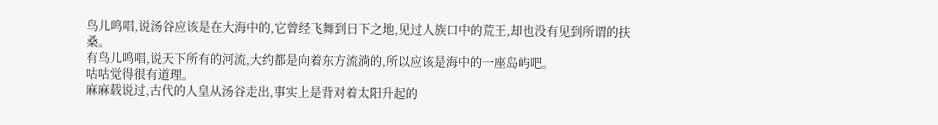鸟儿鸣唱,说汤谷应该是在大海中的,它曾经飞舞到日下之地,见过人族口中的荒王,却也没有见到所谓的扶桑。
有鸟儿鸣唱,说天下所有的河流,大约都是向着东方流淌的,所以应该是海中的一座岛屿吧。
咕咕觉得很有道理。
麻麻载说过,古代的人皇从汤谷走出,事实上是背对着太阳升起的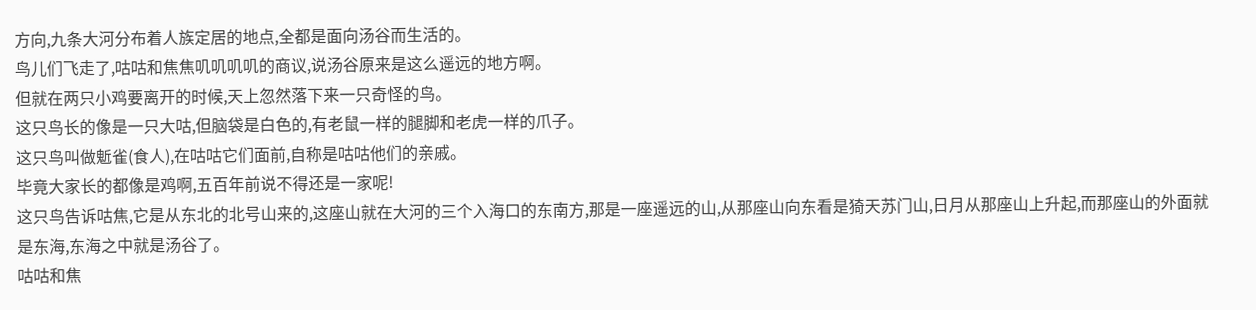方向,九条大河分布着人族定居的地点,全都是面向汤谷而生活的。
鸟儿们飞走了,咕咕和焦焦叽叽叽叽的商议,说汤谷原来是这么遥远的地方啊。
但就在两只小鸡要离开的时候,天上忽然落下来一只奇怪的鸟。
这只鸟长的像是一只大咕,但脑袋是白色的,有老鼠一样的腿脚和老虎一样的爪子。
这只鸟叫做鬿雀(食人),在咕咕它们面前,自称是咕咕他们的亲戚。
毕竟大家长的都像是鸡啊,五百年前说不得还是一家呢!
这只鸟告诉咕焦,它是从东北的北号山来的,这座山就在大河的三个入海口的东南方,那是一座遥远的山,从那座山向东看是猗天苏门山,日月从那座山上升起,而那座山的外面就是东海,东海之中就是汤谷了。
咕咕和焦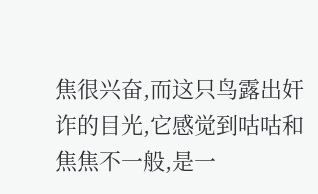焦很兴奋,而这只鸟露出奸诈的目光,它感觉到咕咕和焦焦不一般,是一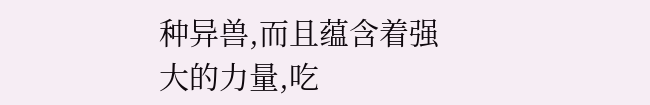种异兽,而且蕴含着强大的力量,吃